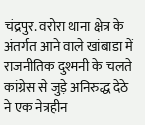चंद्रपुर. वरोरा थाना क्षेत्र के अंतर्गत आने वाले खांबाडा में राजनीतिक दुश्मनी के चलते कांग्रेस से जुड़े अनिरुद्ध देठे ने एक नेत्रहीन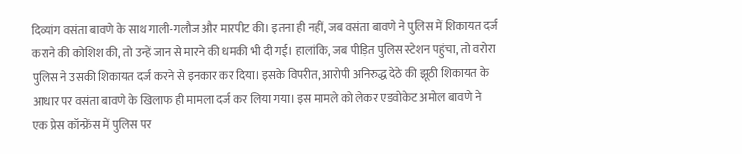दिव्यांग वसंता बावणे के साथ गाली-गलौज और मारपीट की। इतना ही नहीं, जब वसंता बावणे ने पुलिस में शिकायत दर्ज कराने की कोशिश की, तो उन्हें जान से मारने की धमकी भी दी गई। हालांकि, जब पीड़ित पुलिस स्टेशन पहुंचा, तो वरोरा पुलिस ने उसकी शिकायत दर्ज करने से इनकार कर दिया। इसके विपरीत, आरोपी अनिरुद्ध देठे की झूठी शिकायत के आधार पर वसंता बावणे के खिलाफ ही मामला दर्ज कर लिया गया। इस मामले को लेकर एडवोकेट अमोल बावणे ने एक प्रेस कॉन्फ्रेंस में पुलिस पर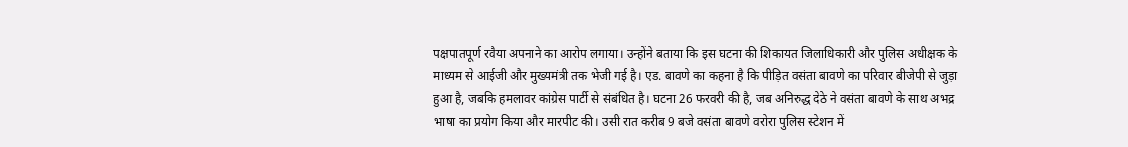पक्षपातपूर्ण रवैया अपनाने का आरोप लगाया। उन्होंने बताया कि इस घटना की शिकायत जिलाधिकारी और पुलिस अधीक्षक के माध्यम से आईजी और मुख्यमंत्री तक भेजी गई है। एड. बावणे का कहना है कि पीड़ित वसंता बावणे का परिवार बीजेपी से जुड़ा हुआ है, जबकि हमलावर कांग्रेस पार्टी से संबंधित है। घटना 26 फरवरी की है, जब अनिरुद्ध देठे ने वसंता बावणे के साथ अभद्र भाषा का प्रयोग किया और मारपीट की। उसी रात करीब 9 बजे वसंता बावणे वरोरा पुलिस स्टेशन में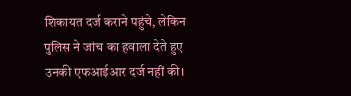शिकायत दर्ज कराने पहुंचे, लेकिन पुलिस ने जांच का हवाला देते हुए उनकी एफआईआर दर्ज नहीं की।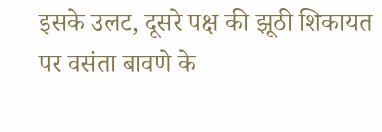इसके उलट, दूसरे पक्ष की झूठी शिकायत पर वसंता बावणे के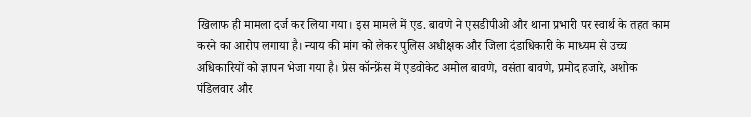खिलाफ ही मामला दर्ज कर लिया गया। इस मामले में एड. बावणे ने एसडीपीओ और थाना प्रभारी पर स्वार्थ के तहत काम करने का आरोप लगाया है। न्याय की मांग को लेकर पुलिस अधीक्षक और जिला दंडाधिकारी के माध्यम से उच्च अधिकारियों को ज्ञापन भेजा गया है। प्रेस कॉन्फ्रेंस में एडवोकेट अमोल बावणे, वसंता बावणे, प्रमोद हजारे, अशोक पंडिलवार और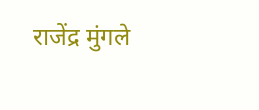राजेंद्र मुंगले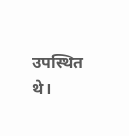उपस्थित थे।